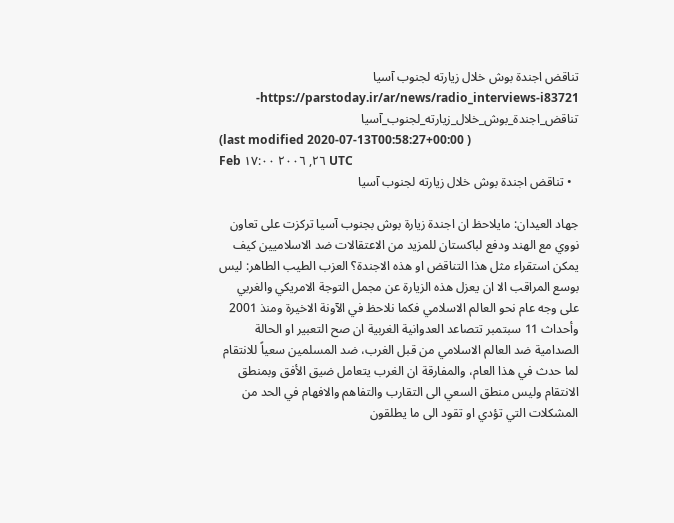تناقض اجندة بوش خلال زيارته لجنوب آسيا
https://parstoday.ir/ar/news/radio_interviews-i83721-تناقض_اجندة_بوش_خلال_زيارته_لجنوب_آسيا
(last modified 2020-07-13T00:58:27+00:00 )
Feb ٢٦, ٢٠٠٦ ١٧:٠٠ UTC
  • تناقض اجندة بوش خلال زيارته لجنوب آسيا

جهاد العيدان: مايلاحظ ان اجندة زيارة بوش بجنوب آسيا تركزت على تعاون نووي مع الهند ودفع لباكستان للمزيد من الاعتقالات ضد الاسلاميين كيف يمكن استقراء مثل هذا التناقض او هذه الاجندة؟ العزب الطيب الطاهر: ليس بوسع المراقب الا ان يعزل هذه الزيارة عن مجمل التوجة الامريكي والغربي على وجه عام نحو العالم الاسلامي فكما نلاحظ في الآونة الاخيرة ومنذ 2001 وأحداث 11 سبتمبر تتصاعد العدوانية الغربية ان صح التعبير او الحالة الصدامية ضد العالم الاسلامي من قبل الغرب، ضد المسلمين سعياً للانتقام لما حدث في هذا العام، والمفارقة ان الغرب يتعامل ضيق الأفق وبمنطق الانتقام وليس منطق السعي الى ‌التقارب والتفاهم والافهام في الحد من المشكلات التي تؤدي او تقود الى ما يطلقون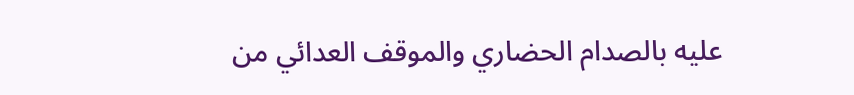عليه بالصدام الحضاري والموقف العدائي من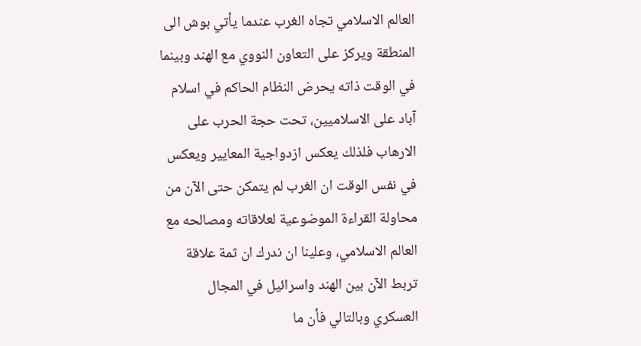العالم الاسلامي تجاه الغرب عندما يأتي بوش الى المنطقة ويركز على التعاون النووي مع الهند وبينما في الوقت ذاته يحرض النظام الحاكم في اسلام آباد على الاسلاميين، تحت حجة الحرب على الارهاب فلذلك يعكس ازدواجية المعايير ويعكس في نفس الوقت ان الغرب لم يتمكن حتى الآن من محاولة القراءة الموضوعية لعلاقاته ومصالحه مع العالم الاسلامي، وعلينا ان ندرك ان ثمة علاقة تربط الآن بين الهند واسرائيل في المجال العسكري وبالتالي فأن ما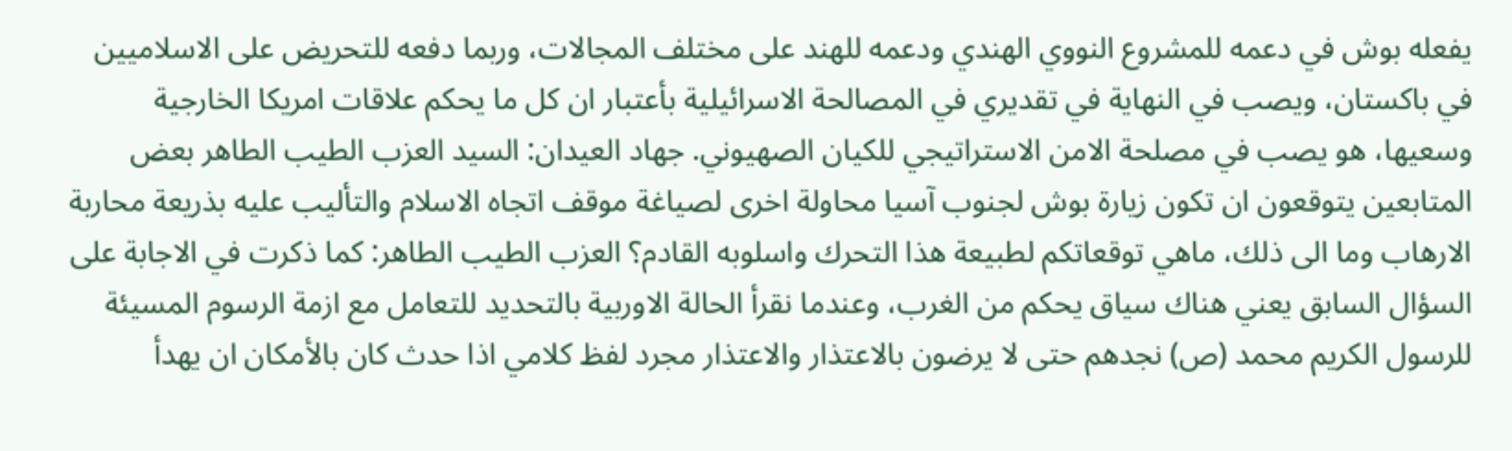يفعله بوش في دعمه للمشروع النووي الهندي ودعمه للهند على مختلف المجالات، وربما دفعه للتحريض على الاسلاميين في باكستان، ويصب في النهاية في تقديري في المصالحة الاسرائيلية بأعتبار ان كل ما يحكم علاقات امريكا الخارجية وسعيها، هو يصب في مصلحة الامن الاستراتيجي للكيان الصهيوني. جهاد العيدان: السيد العزب الطيب الطاهر بعض المتابعين يتوقعون ان تكون زيارة بوش لجنوب آسيا محاولة اخرى‌ لصياغة موقف اتجاه الاسلام والتأليب عليه بذريعة محاربة الارهاب وما الى ذلك، ماهي توقعاتكم لطبيعة هذا التحرك واسلوبه القادم؟ العزب الطيب الطاهر: كما ذكرت في الاجابة على السؤال السابق يعني هناك سياق يحكم من الغرب، وعندما نقرأ الحالة الاوربية بالتحديد للتعامل مع ازمة الرسوم المسيئة للرسول الكريم محمد (ص) نجدهم حتى لا يرضون بالاعتذار والاعتذار مجرد لفظ كلامي اذا حدث كان بالأمكان ان يهدأ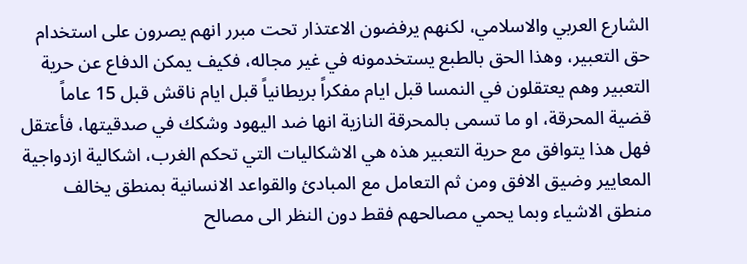الشارع العربي والاسلامي، لكنهم يرفضون الاعتذار تحت مبرر انهم يصرون على استخدام حق التعبير، وهذا الحق بالطبع يستخدمونه في غير مجاله، فكيف يمكن الدفاع عن حرية التعبير وهم يعتقلون في النمسا قبل ايام مفكراً بريطانياً قبل ايام ناقش قبل 15 عاماً قضية المحرقة، او ما تسمى بالمحرقة النازية انها ضد اليهود وشكك في صدقيتها، فأعتقل فهل هذا يتوافق مع حرية التعبير هذه هي الاشكاليات التي تحكم الغرب، اشكالية ازدواجية المعايير وضيق الافق ومن ثم التعامل مع المبادئ والقواعد الانسانية بمنطق يخالف منطق الاشياء وبما يحمي مصالحهم فقط دون النظر الى مصالح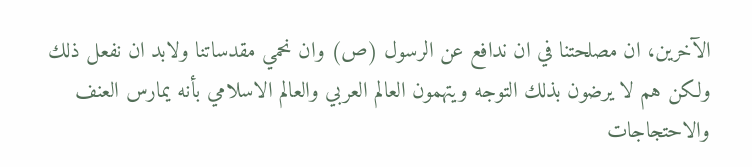الآخرين، ان مصلحتنا في ان ندافع عن الرسول (ص) وان نحمي مقدساتنا ولابد ان نفعل ذلك ولكن هم لا يرضون بذلك التوجه ويتهمون العالم العربي والعالم الاسلامي بأنه يمارس العنف والاحتجاجات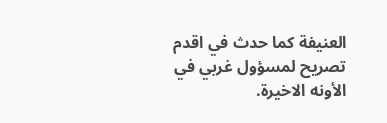العنيفة كما حدث في اقدم تصريح لمسؤول غربي في الأونه الاخيرة.